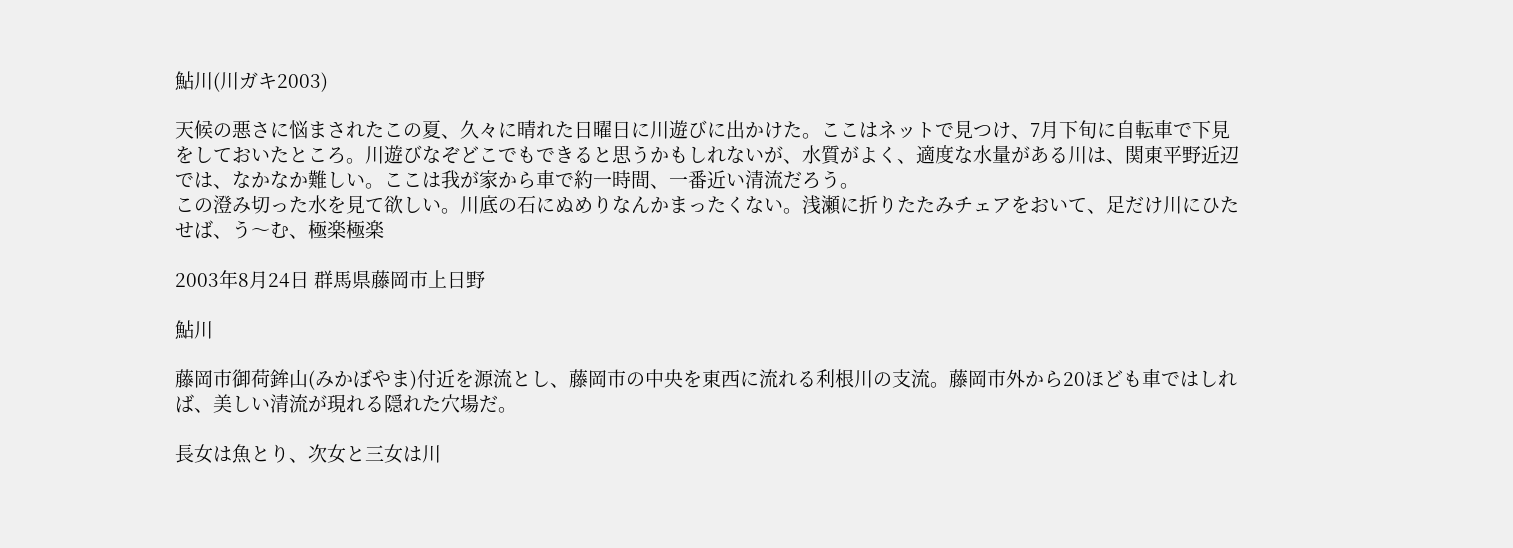鮎川(川ガキ2003)

天候の悪さに悩まされたこの夏、久々に晴れた日曜日に川遊びに出かけた。ここはネットで見つけ、7月下旬に自転車で下見をしておいたところ。川遊びなぞどこでもできると思うかもしれないが、水質がよく、適度な水量がある川は、関東平野近辺では、なかなか難しい。ここは我が家から車で約一時間、一番近い清流だろう。
この澄み切った水を見て欲しい。川底の石にぬめりなんかまったくない。浅瀬に折りたたみチェアをおいて、足だけ川にひたせば、う〜む、極楽極楽

2003年8月24日 群馬県藤岡市上日野

鮎川

藤岡市御荷鉾山(みかぼやま)付近を源流とし、藤岡市の中央を東西に流れる利根川の支流。藤岡市外から20ほども車ではしれば、美しい清流が現れる隠れた穴場だ。

長女は魚とり、次女と三女は川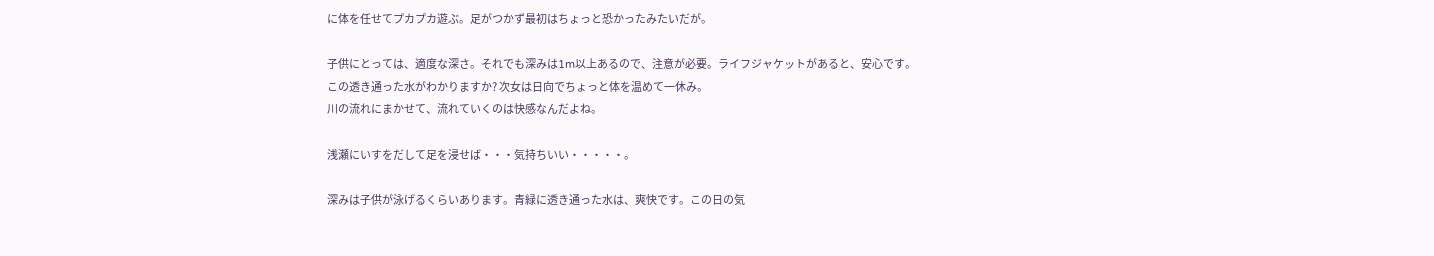に体を任せてプカプカ遊ぶ。足がつかず最初はちょっと恐かったみたいだが。

子供にとっては、適度な深さ。それでも深みは1m以上あるので、注意が必要。ライフジャケットがあると、安心です。
この透き通った水がわかりますか? 次女は日向でちょっと体を温めて一休み。
川の流れにまかせて、流れていくのは快感なんだよね。

浅瀬にいすをだして足を浸せば・・・気持ちいい・・・・・。

深みは子供が泳げるくらいあります。青緑に透き通った水は、爽快です。この日の気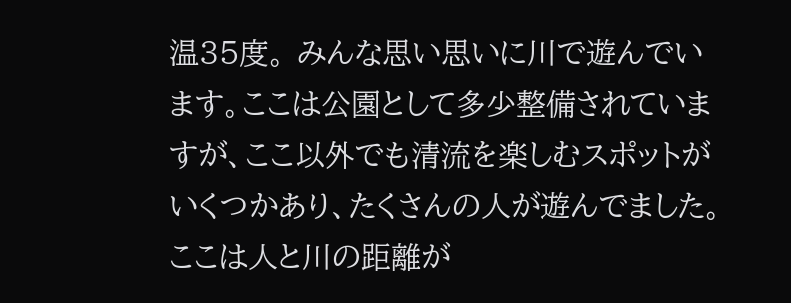温35度。 みんな思い思いに川で遊んでいます。ここは公園として多少整備されていますが、ここ以外でも清流を楽しむスポットがいくつかあり、たくさんの人が遊んでました。ここは人と川の距離が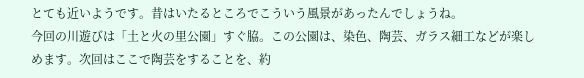とても近いようです。昔はいたるところでこういう風景があったんでしょうね。
今回の川遊びは「土と火の里公園」すぐ脇。この公園は、染色、陶芸、ガラス細工などが楽しめます。次回はここで陶芸をすることを、約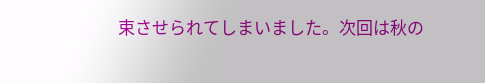束させられてしまいました。次回は秋の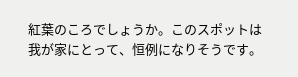紅葉のころでしょうか。このスポットは我が家にとって、恒例になりそうです。